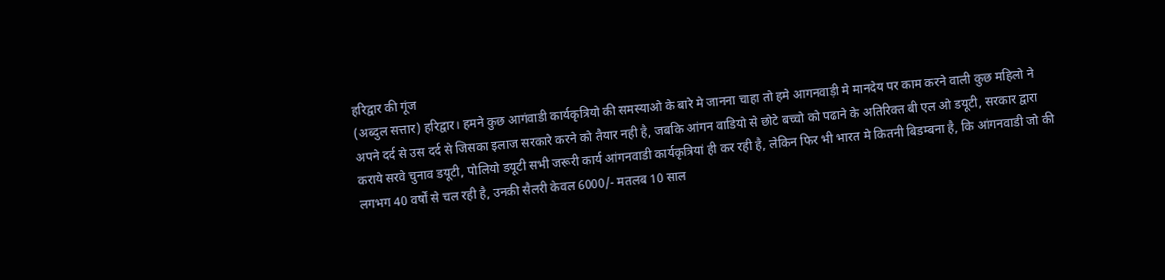हरिद्वार की गूंज
(अब्दुल सत्तार) हरिद्वार। हमने कुछ आगंवाडी कार्यकृत्रियो की समस्याओ के बारे मे जानना चाहा तो हमे आगनवाड़ी मे मानदेय पर काम करने वाली कुछ महिलो ने अपने दर्द से उस दर्द से जिसका इलाज सरकारे करने को तैयार नही है, जबकि आंगन वाडियो से छोटे बच्चो को पढाने के अतिरिक्त बी एल ओ डयूटी, सरकार द्वारा कराये सरवे चुनाव डयूटी, पोलियो डयूटी सभी जरूरी कार्य आंगनवाडी कार्यकृत्रियां ही कर रही है, लेकिन फिर भी भारत मे कितनी बिडम्बना है, कि आंगनवाडी जो की लगभग 40 वर्षों से चल रही है, उनकी सैलरी केवल 6000/- मतलब 10 साल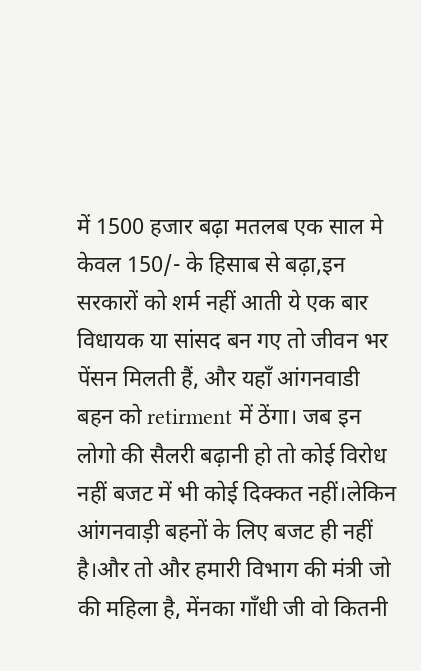में 1500 हजार बढ़ा मतलब एक साल मे केवल 150/- के हिसाब से बढ़ा,इन सरकारों को शर्म नहीं आती ये एक बार विधायक या सांसद बन गए तो जीवन भर पेंसन मिलती हैं, और यहाँ आंगनवाडी बहन को retirment में ठेंगा। जब इन लोगो की सैलरी बढ़ानी हो तो कोई विरोध नहीं बजट में भी कोई दिक्कत नहीं।लेकिन आंगनवाड़ी बहनों के लिए बजट ही नहीं है।और तो और हमारी विभाग की मंत्री जो की महिला है, मेंनका गाँधी जी वो कितनी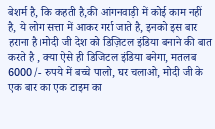बेशर्म है, कि कहती है,की आंगनवाड़ी में कोई काम नहीं है, ये लोग सत्ता में आकर गर्रा जाते है, इनको इस बार हराना है।मोदी जी देश को डिज़िटल इंडिया बनाने की बात करते है , क्या ऐसे ही डिजिटल इंडिया बनेगा, मतलब 6000/- रुपये में बच्चे पालो, घर चलाओ, मोदी जी के एक बार का एक टाइम का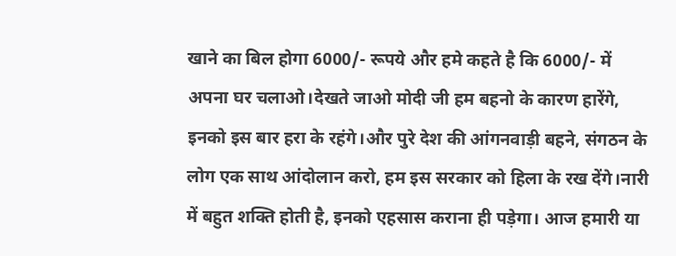खाने का बिल होगा 6000/- रूपये और हमे कहते है कि 6000/- में अपना घर चलाओ।देखते जाओ मोदी जी हम बहनो के कारण हारेंगे, इनको इस बार हरा के रहंगे।और पुरे देश की आंगनवाड़ी बहने, संगठन के लोग एक साथ आंदोलान करो, हम इस सरकार को हिला के रख देंगे।नारी में बहुत शक्ति होती है, इनको एहसास कराना ही पड़ेगा। आज हमारी या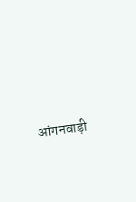आंगनवाड़ी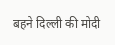बहने दिल्ली की मोदी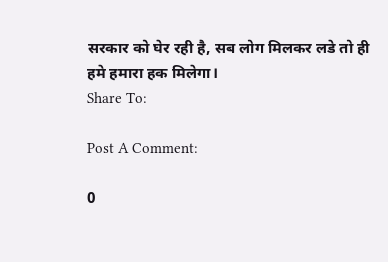सरकार को घेर रही है, सब लोग मिलकर लडे तो ही हमे हमारा हक मिलेगा।
Share To:

Post A Comment:

0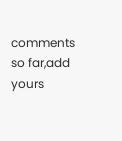comments so far,add yours